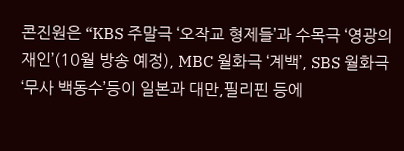콘진원은 “KBS 주말극 ‘오작교 형제들’과 수목극 ‘영광의 재인’(10월 방송 예정), MBC 월화극 ‘계백’, SBS 월화극 ‘무사 백동수’등이 일본과 대만,필리핀 등에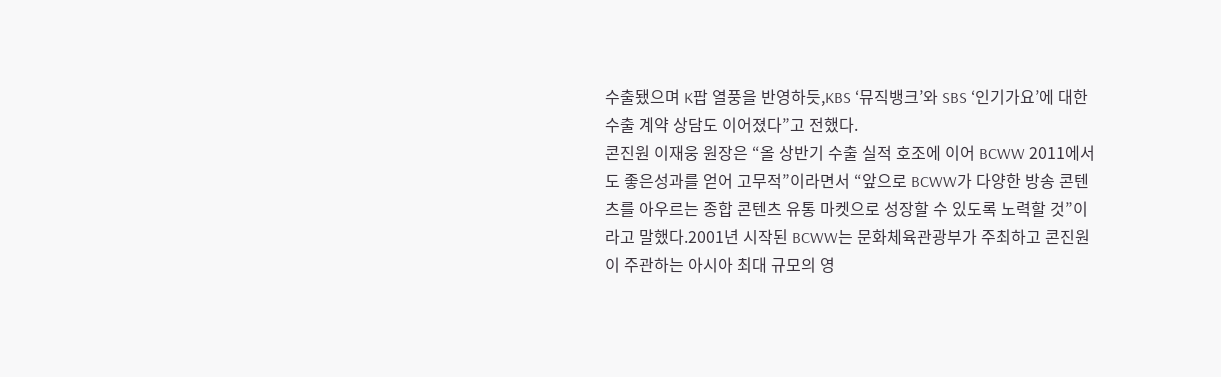수출됐으며 K팝 열풍을 반영하듯,KBS ‘뮤직뱅크’와 SBS ‘인기가요’에 대한 수출 계약 상담도 이어졌다”고 전했다.
콘진원 이재웅 원장은 “올 상반기 수출 실적 호조에 이어 BCWW 2011에서도 좋은성과를 얻어 고무적”이라면서 “앞으로 BCWW가 다양한 방송 콘텐츠를 아우르는 종합 콘텐츠 유통 마켓으로 성장할 수 있도록 노력할 것”이라고 말했다.2001년 시작된 BCWW는 문화체육관광부가 주최하고 콘진원이 주관하는 아시아 최대 규모의 영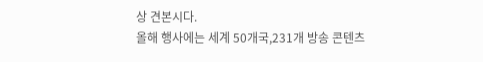상 견본시다.
올해 행사에는 세계 50개국,231개 방송 콘텐츠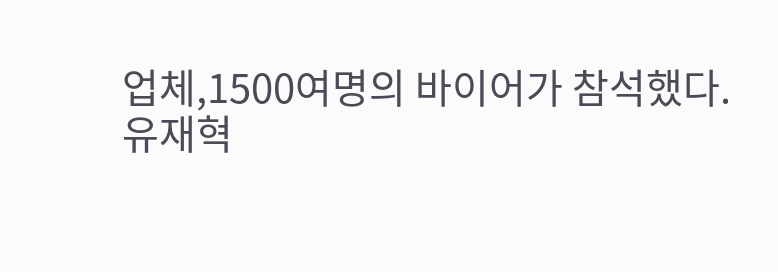업체,1500여명의 바이어가 참석했다.
유재혁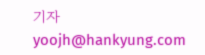기자 yoojh@hankyung.com